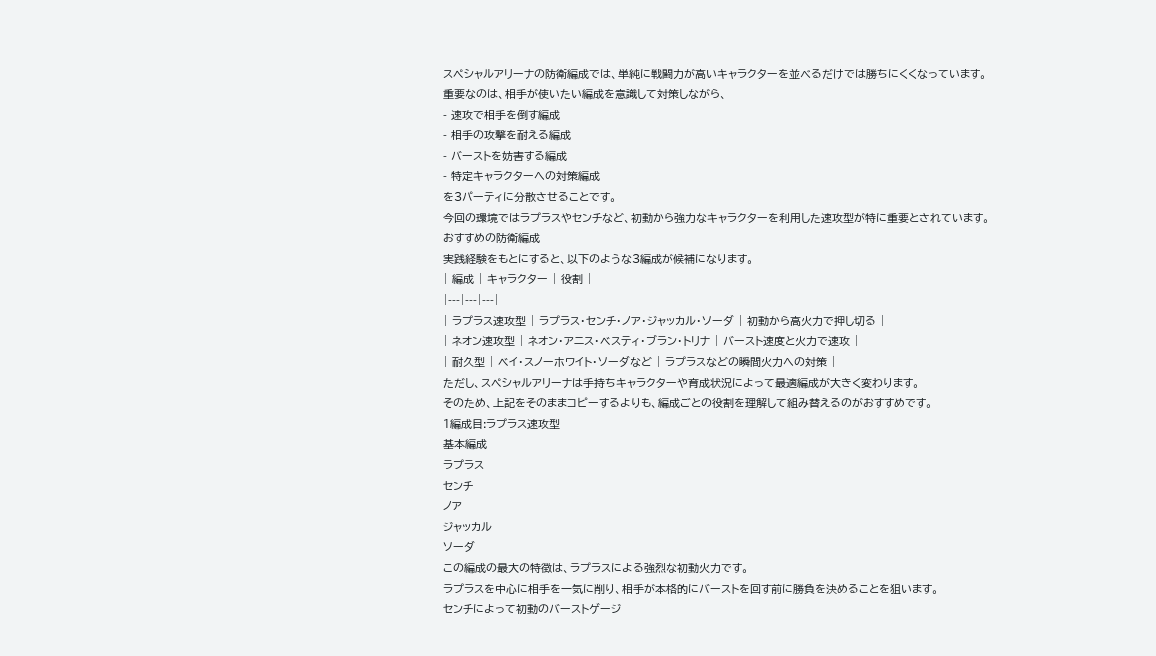スペシャルアリーナの防衛編成では、単純に戦闘力が高いキャラクターを並べるだけでは勝ちにくくなっています。
重要なのは、相手が使いたい編成を意識して対策しながら、
- 速攻で相手を倒す編成
- 相手の攻撃を耐える編成
- バーストを妨害する編成
- 特定キャラクターへの対策編成
を3パーティに分散させることです。
今回の環境ではラプラスやセンチなど、初動から強力なキャラクターを利用した速攻型が特に重要とされています。
おすすめの防衛編成
実践経験をもとにすると、以下のような3編成が候補になります。
| 編成 | キャラクター | 役割 |
|---|---|---|
| ラプラス速攻型 | ラプラス・センチ・ノア・ジャッカル・ソーダ | 初動から高火力で押し切る |
| ネオン速攻型 | ネオン・アニス・ベスティ・ブラン・トリナ | バースト速度と火力で速攻 |
| 耐久型 | ベイ・スノーホワイト・ソーダなど | ラプラスなどの瞬間火力への対策 |
ただし、スペシャルアリーナは手持ちキャラクターや育成状況によって最適編成が大きく変わります。
そのため、上記をそのままコピーするよりも、編成ごとの役割を理解して組み替えるのがおすすめです。
1編成目:ラプラス速攻型
基本編成
ラプラス
センチ
ノア
ジャッカル
ソーダ
この編成の最大の特徴は、ラプラスによる強烈な初動火力です。
ラプラスを中心に相手を一気に削り、相手が本格的にバーストを回す前に勝負を決めることを狙います。
センチによって初動のバーストゲージ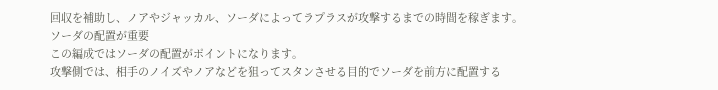回収を補助し、ノアやジャッカル、ソーダによってラプラスが攻撃するまでの時間を稼ぎます。
ソーダの配置が重要
この編成ではソーダの配置がポイントになります。
攻撃側では、相手のノイズやノアなどを狙ってスタンさせる目的でソーダを前方に配置する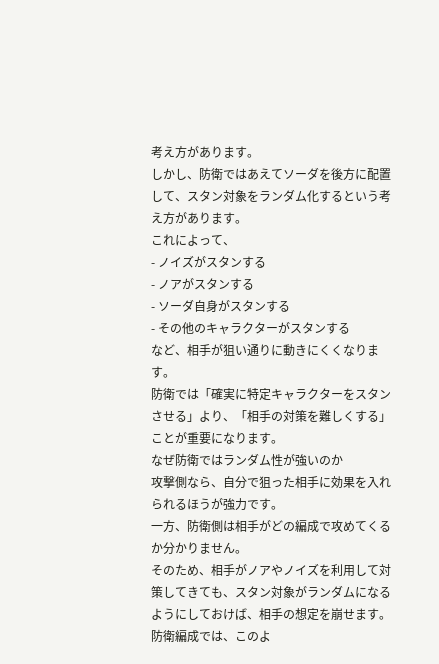考え方があります。
しかし、防衛ではあえてソーダを後方に配置して、スタン対象をランダム化するという考え方があります。
これによって、
- ノイズがスタンする
- ノアがスタンする
- ソーダ自身がスタンする
- その他のキャラクターがスタンする
など、相手が狙い通りに動きにくくなります。
防衛では「確実に特定キャラクターをスタンさせる」より、「相手の対策を難しくする」ことが重要になります。
なぜ防衛ではランダム性が強いのか
攻撃側なら、自分で狙った相手に効果を入れられるほうが強力です。
一方、防衛側は相手がどの編成で攻めてくるか分かりません。
そのため、相手がノアやノイズを利用して対策してきても、スタン対象がランダムになるようにしておけば、相手の想定を崩せます。
防衛編成では、このよ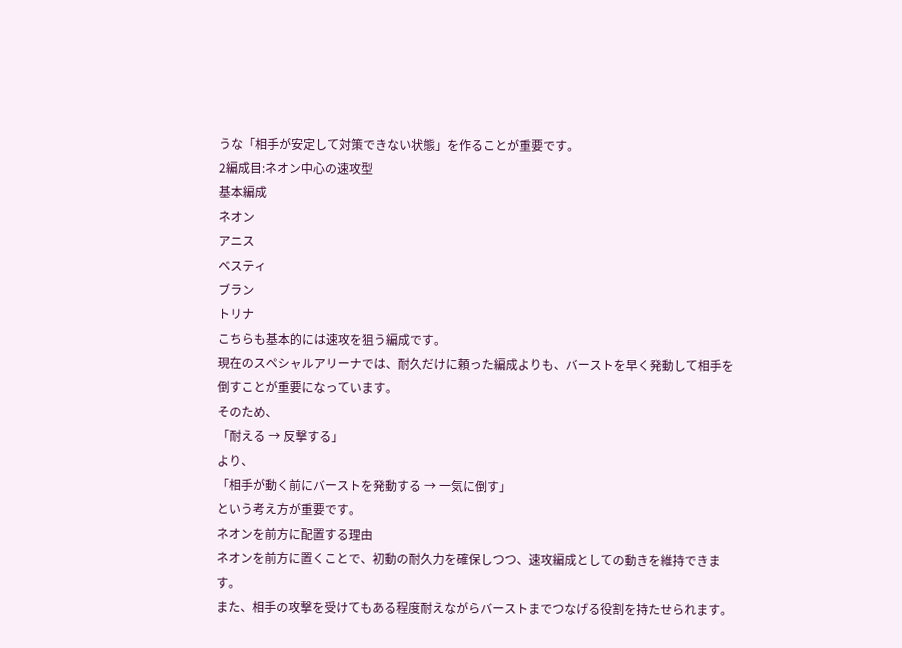うな「相手が安定して対策できない状態」を作ることが重要です。
2編成目:ネオン中心の速攻型
基本編成
ネオン
アニス
ベスティ
ブラン
トリナ
こちらも基本的には速攻を狙う編成です。
現在のスペシャルアリーナでは、耐久だけに頼った編成よりも、バーストを早く発動して相手を倒すことが重要になっています。
そのため、
「耐える → 反撃する」
より、
「相手が動く前にバーストを発動する → 一気に倒す」
という考え方が重要です。
ネオンを前方に配置する理由
ネオンを前方に置くことで、初動の耐久力を確保しつつ、速攻編成としての動きを維持できます。
また、相手の攻撃を受けてもある程度耐えながらバーストまでつなげる役割を持たせられます。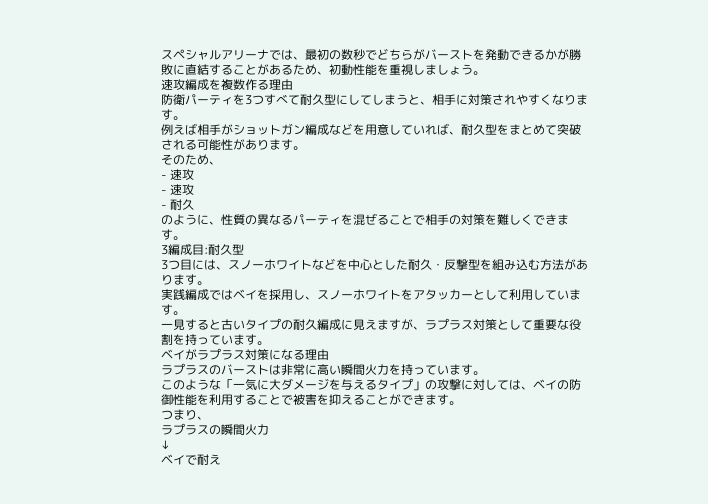スペシャルアリーナでは、最初の数秒でどちらがバーストを発動できるかが勝敗に直結することがあるため、初動性能を重視しましょう。
速攻編成を複数作る理由
防衛パーティを3つすべて耐久型にしてしまうと、相手に対策されやすくなります。
例えば相手がショットガン編成などを用意していれば、耐久型をまとめて突破される可能性があります。
そのため、
- 速攻
- 速攻
- 耐久
のように、性質の異なるパーティを混ぜることで相手の対策を難しくできます。
3編成目:耐久型
3つ目には、スノーホワイトなどを中心とした耐久・反撃型を組み込む方法があります。
実践編成ではベイを採用し、スノーホワイトをアタッカーとして利用しています。
一見すると古いタイプの耐久編成に見えますが、ラプラス対策として重要な役割を持っています。
ベイがラプラス対策になる理由
ラプラスのバーストは非常に高い瞬間火力を持っています。
このような「一気に大ダメージを与えるタイプ」の攻撃に対しては、ベイの防御性能を利用することで被害を抑えることができます。
つまり、
ラプラスの瞬間火力
↓
ベイで耐え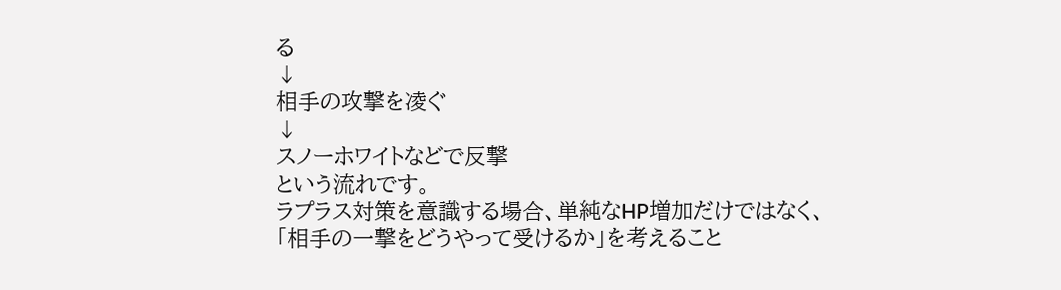る
↓
相手の攻撃を凌ぐ
↓
スノーホワイトなどで反撃
という流れです。
ラプラス対策を意識する場合、単純なHP増加だけではなく、「相手の一撃をどうやって受けるか」を考えること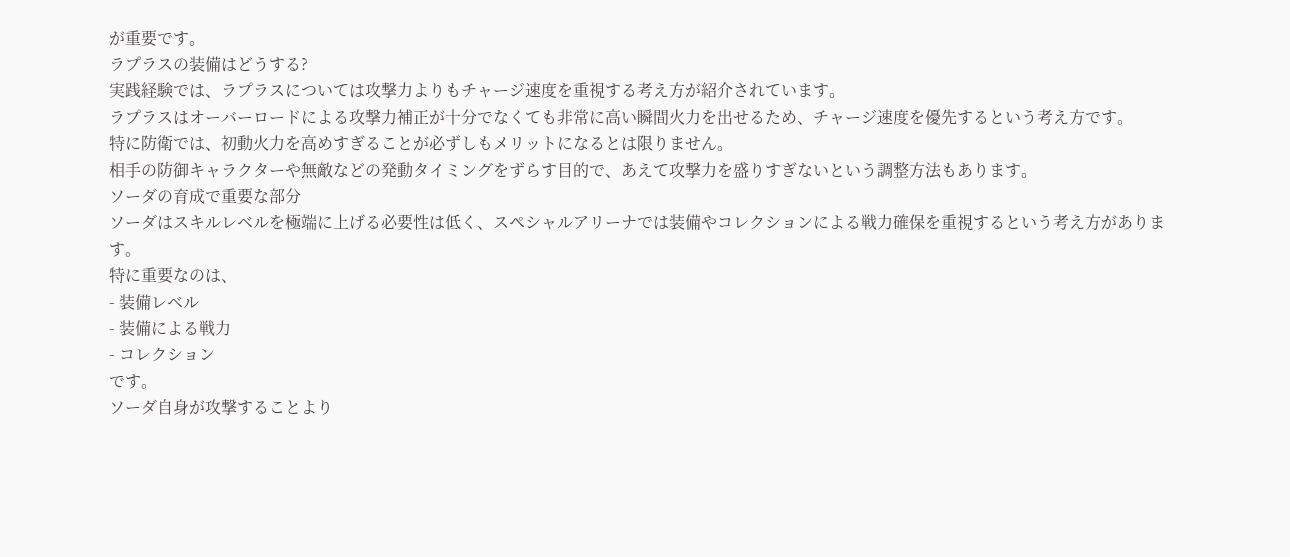が重要です。
ラプラスの装備はどうする?
実践経験では、ラプラスについては攻撃力よりもチャージ速度を重視する考え方が紹介されています。
ラプラスはオーバーロードによる攻撃力補正が十分でなくても非常に高い瞬間火力を出せるため、チャージ速度を優先するという考え方です。
特に防衛では、初動火力を高めすぎることが必ずしもメリットになるとは限りません。
相手の防御キャラクターや無敵などの発動タイミングをずらす目的で、あえて攻撃力を盛りすぎないという調整方法もあります。
ソーダの育成で重要な部分
ソーダはスキルレベルを極端に上げる必要性は低く、スペシャルアリーナでは装備やコレクションによる戦力確保を重視するという考え方があります。
特に重要なのは、
- 装備レベル
- 装備による戦力
- コレクション
です。
ソーダ自身が攻撃することより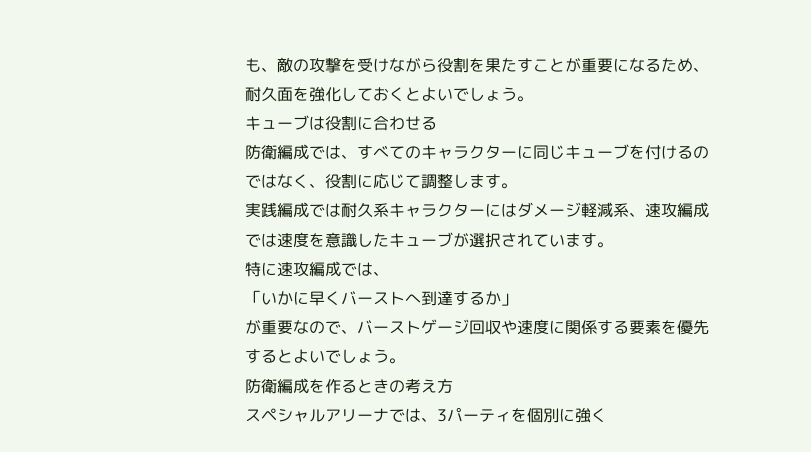も、敵の攻撃を受けながら役割を果たすことが重要になるため、耐久面を強化しておくとよいでしょう。
キューブは役割に合わせる
防衛編成では、すべてのキャラクターに同じキューブを付けるのではなく、役割に応じて調整します。
実践編成では耐久系キャラクターにはダメージ軽減系、速攻編成では速度を意識したキューブが選択されています。
特に速攻編成では、
「いかに早くバーストへ到達するか」
が重要なので、バーストゲージ回収や速度に関係する要素を優先するとよいでしょう。
防衛編成を作るときの考え方
スペシャルアリーナでは、3パーティを個別に強く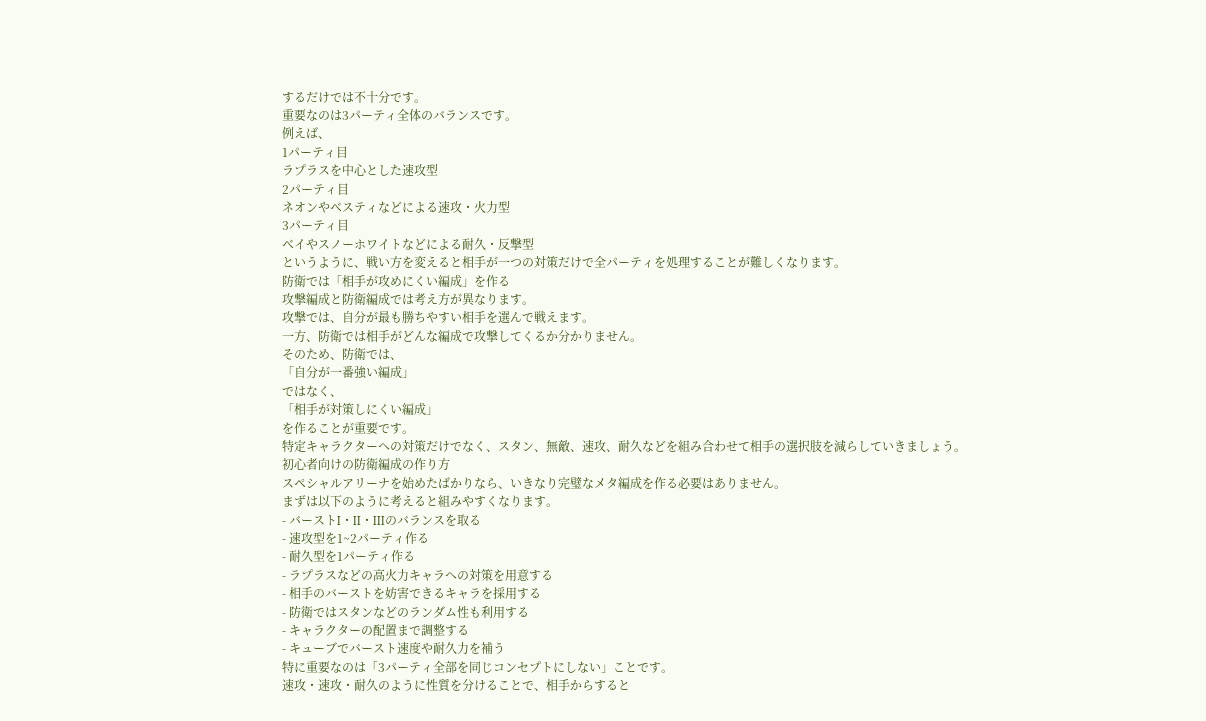するだけでは不十分です。
重要なのは3パーティ全体のバランスです。
例えば、
1パーティ目
ラプラスを中心とした速攻型
2パーティ目
ネオンやベスティなどによる速攻・火力型
3パーティ目
ベイやスノーホワイトなどによる耐久・反撃型
というように、戦い方を変えると相手が一つの対策だけで全パーティを処理することが難しくなります。
防衛では「相手が攻めにくい編成」を作る
攻撃編成と防衛編成では考え方が異なります。
攻撃では、自分が最も勝ちやすい相手を選んで戦えます。
一方、防衛では相手がどんな編成で攻撃してくるか分かりません。
そのため、防衛では、
「自分が一番強い編成」
ではなく、
「相手が対策しにくい編成」
を作ることが重要です。
特定キャラクターへの対策だけでなく、スタン、無敵、速攻、耐久などを組み合わせて相手の選択肢を減らしていきましょう。
初心者向けの防衛編成の作り方
スペシャルアリーナを始めたばかりなら、いきなり完璧なメタ編成を作る必要はありません。
まずは以下のように考えると組みやすくなります。
- バーストI・II・IIIのバランスを取る
- 速攻型を1~2パーティ作る
- 耐久型を1パーティ作る
- ラプラスなどの高火力キャラへの対策を用意する
- 相手のバーストを妨害できるキャラを採用する
- 防衛ではスタンなどのランダム性も利用する
- キャラクターの配置まで調整する
- キューブでバースト速度や耐久力を補う
特に重要なのは「3パーティ全部を同じコンセプトにしない」ことです。
速攻・速攻・耐久のように性質を分けることで、相手からすると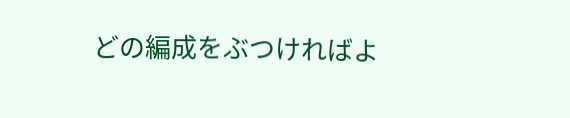どの編成をぶつければよ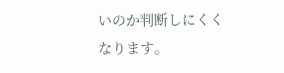いのか判断しにくくなります。